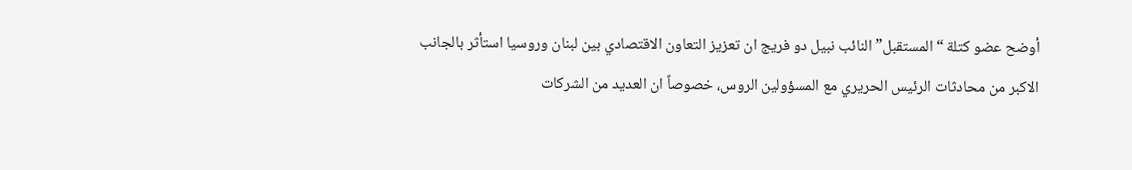أوضح عضو كتلة “المستقبل” النائب نبيل دو فريج ان تعزيز التعاون الاقتصادي بين لبنان وروسيا استأثر بالجانب الاكبر من محادثات الرئيس الحريري مع المسؤولين الروس، خصوصاً ان العديد من الشركات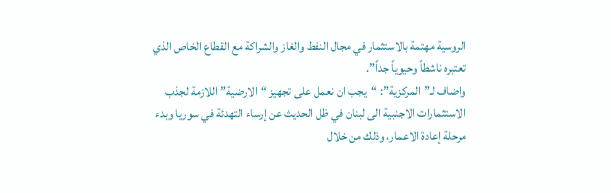الروسية مهتمة بالاستثمار في مجال النفط والغاز والشراكة مع القطاع الخاص الذي تعتبره ناشطاً وحيوياً جداً”.
واضاف لـ”المركزية”: “يجب ان نعمل على تجهيز “الارضية” اللازمة لجذب الاستثمارات الاجنبية الى لبنان في ظل الحديث عن إرساء التهدئة في سوريا وبدء مرحلة إعادة الاعمار، وذلك من خلال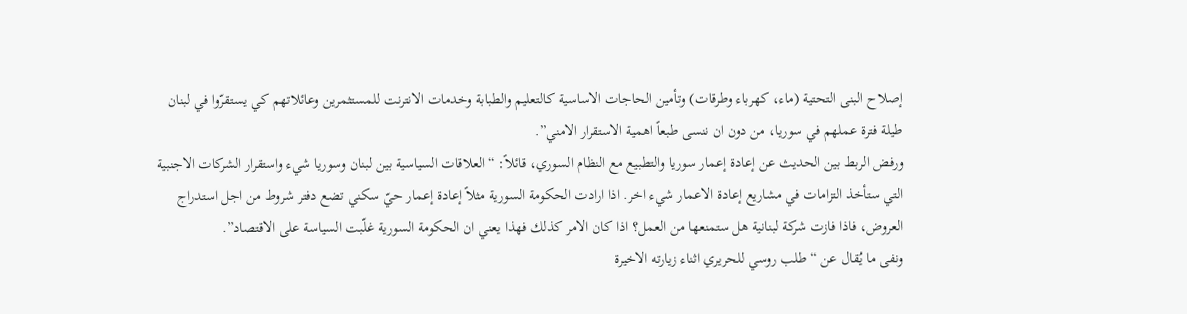إصلاح البنى التحتية (ماء، كهرباء وطرقات) وتأمين الحاجات الاساسية كالتعليم والطبابة وخدمات الانترنت للمستثمرين وعائلاتهم كي يستقرّوا في لبنان طيلة فترة عملهم في سوريا، من دون ان ننسى طبعاً اهمية الاستقرار الامني”.
ورفض الربط بين الحديث عن إعادة إعمار سوريا والتطبيع مع النظام السوري، قائلاً: “العلاقات السياسية بين لبنان وسوريا شيء واستقرار الشركات الاجنبية التي ستأخذ التزامات في مشاريع إعادة الاعمار شيء اخر. اذا ارادت الحكومة السورية مثلاً إعادة إعمار حيّ سكني تضع دفتر شروط من اجل استدراج العروض، فاذا فازت شركة لبنانية هل ستمنعها من العمل؟ اذا كان الامر كذلك فهذا يعني ان الحكومة السورية غلّبت السياسة على الاقتصاد”.
ونفى ما يُقال عن “طلب روسي للحريري اثناء زيارته الاخيرة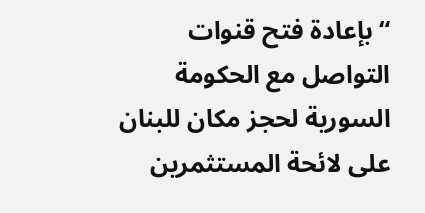“بإعادة فتح قنوات التواصل مع الحكومة السورية لحجز مكان للبنان على لائحة المستثمرين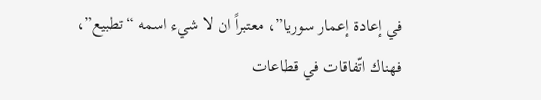في إعادة إعمار سوريا”، معتبراً ان لا شيء اسمه “تطبيع”، فهناك اتّفاقات في قطاعات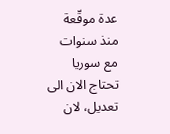عدة موقّعة منذ سنوات مع سوريا تحتاج الان الى تعديل، لان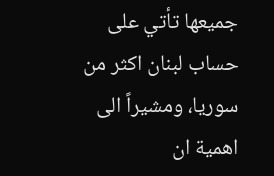جميعها تأتي على حساب لبنان اكثر من سوريا، ومشيراً الى اهمية ان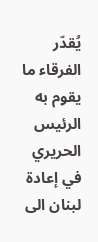يُقدّر الفرقاء ما يقوم به الرئيس الحريري في إعادة لبنان الى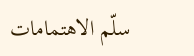سلّم الاهتمامات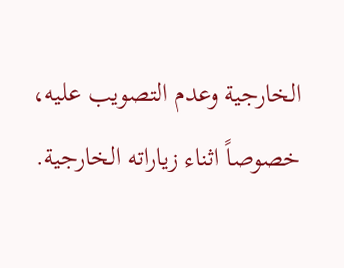الخارجية وعدم التصويب عليه، خصوصاً اثناء زياراته الخارجية.